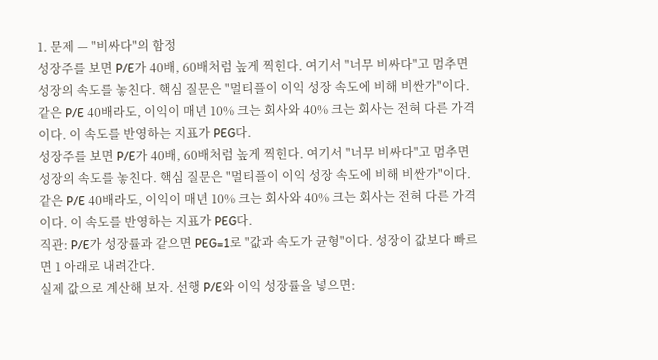1. 문제 — "비싸다"의 함정
성장주를 보면 P/E가 40배, 60배처럼 높게 찍힌다. 여기서 "너무 비싸다"고 멈추면 성장의 속도를 놓친다. 핵심 질문은 "멀티플이 이익 성장 속도에 비해 비싼가"이다.
같은 P/E 40배라도, 이익이 매년 10% 크는 회사와 40% 크는 회사는 전혀 다른 가격이다. 이 속도를 반영하는 지표가 PEG다.
성장주를 보면 P/E가 40배, 60배처럼 높게 찍힌다. 여기서 "너무 비싸다"고 멈추면 성장의 속도를 놓친다. 핵심 질문은 "멀티플이 이익 성장 속도에 비해 비싼가"이다.
같은 P/E 40배라도, 이익이 매년 10% 크는 회사와 40% 크는 회사는 전혀 다른 가격이다. 이 속도를 반영하는 지표가 PEG다.
직관: P/E가 성장률과 같으면 PEG=1로 "값과 속도가 균형"이다. 성장이 값보다 빠르면 1 아래로 내려간다.
실제 값으로 계산해 보자. 선행 P/E와 이익 성장률을 넣으면: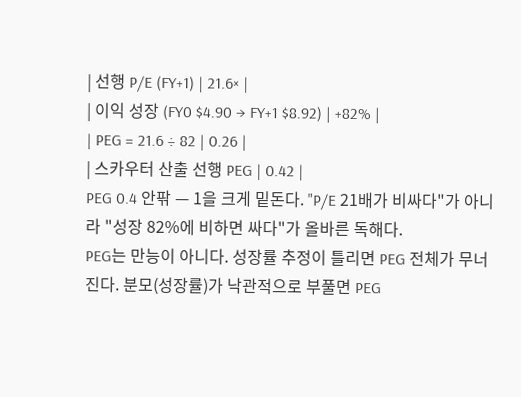| 선행 P/E (FY+1) | 21.6× |
| 이익 성장 (FY0 $4.90 → FY+1 $8.92) | +82% |
| PEG = 21.6 ÷ 82 | 0.26 |
| 스카우터 산출 선행 PEG | 0.42 |
PEG 0.4 안팎 — 1을 크게 밑돈다. "P/E 21배가 비싸다"가 아니라 "성장 82%에 비하면 싸다"가 올바른 독해다.
PEG는 만능이 아니다. 성장률 추정이 틀리면 PEG 전체가 무너진다. 분모(성장률)가 낙관적으로 부풀면 PEG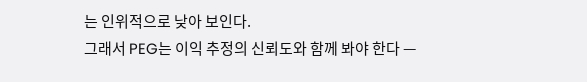는 인위적으로 낮아 보인다.
그래서 PEG는 이익 추정의 신뢰도와 함께 봐야 한다 —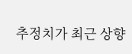추정치가 최근 상향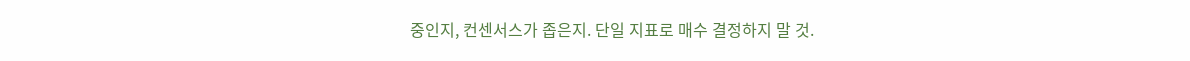중인지, 컨센서스가 좁은지. 단일 지표로 매수 결정하지 말 것.